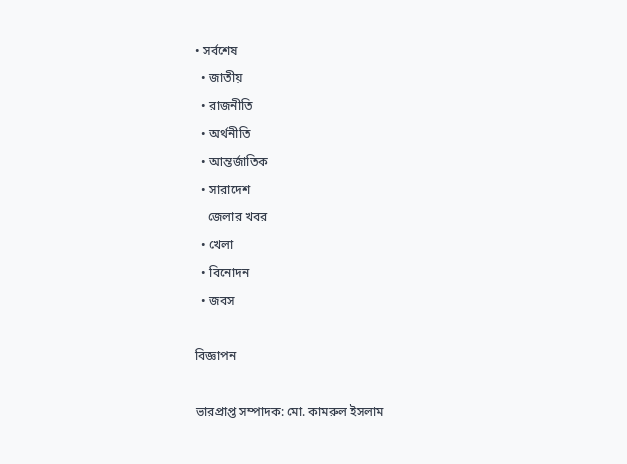• সর্বশেষ
  • জাতীয়
  • রাজনীতি
  • অর্থনীতি
  • আন্তর্জাতিক
  • সারাদেশ
    জেলার খবর
  • খেলা
  • বিনোদন
  • জবস

বিজ্ঞাপন

ভারপ্রাপ্ত সম্পাদক: মো. কামরুল ইসলাম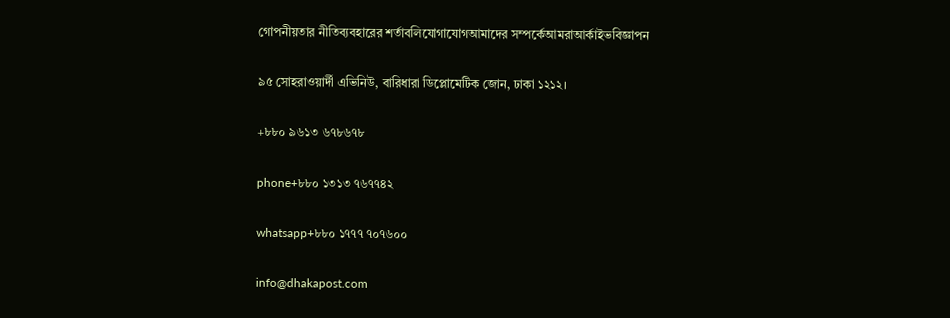গোপনীয়তার নীতিব্যবহারের শর্তাবলিযোগাযোগআমাদের সম্পর্কেআমরাআর্কাইভবিজ্ঞাপন

৯৫ সোহরাওয়ার্দী এভিনিউ, বারিধারা ডিপ্লোমেটিক জোন, ঢাকা ১২১২।

+৮৮০ ৯৬১৩ ৬৭৮৬৭৮

phone+৮৮০ ১৩১৩ ৭৬৭৭৪২

whatsapp+৮৮০ ১৭৭৭ ৭০৭৬০০

info@dhakapost.com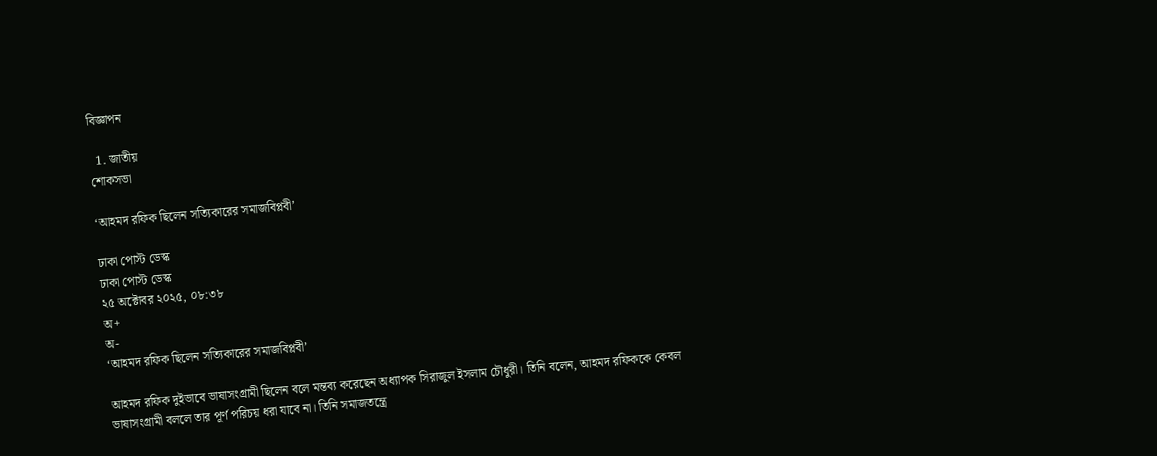বিজ্ঞাপন

  1. জাতীয়
শোকসভা

‘আহমদ রফিক ছিলেন সত্যিকারের সমাজবিপ্লবী’

ঢাকা পোস্ট ডেস্ক
ঢাকা পোস্ট ডেস্ক
২৫ অক্টোবর ২০২৫, ০৮:৩৮
অ+
অ-
‘আহমদ রফিক ছিলেন সত্যিকারের সমাজবিপ্লবী’

আহমদ রফিক দুইভাবে ভাষাসংগ্রামী ছিলেন বলে মন্তব্য করেছেন অধ্যাপক সিরাজুল ইসলাম চৌধুরী। তিনি বলেন, আহমদ রফিককে কেবল ভাষাসংগ্রামী বললে তার পূর্ণ পরিচয় ধরা যাবে না। তিনি সমাজতন্ত্রে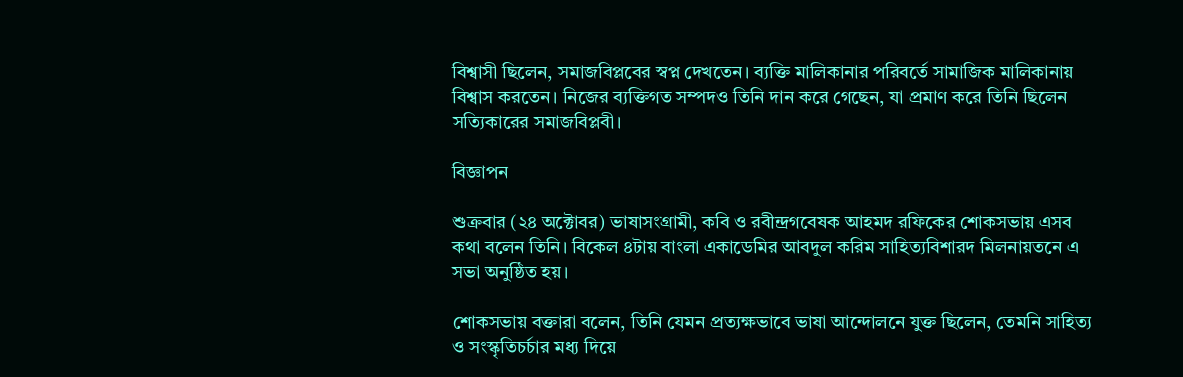বিশ্বাসী ছিলেন, সমাজবিপ্লবের স্বপ্ন দেখতেন। ব্যক্তি মালিকানার পরিবর্তে সামাজিক মালিকানায় বিশ্বাস করতেন। নিজের ব্যক্তিগত সম্পদও তিনি দান করে গেছেন, যা প্রমাণ করে তিনি ছিলেন সত্যিকারের সমাজবিপ্লবী।

বিজ্ঞাপন

শুক্রবার (২৪ অক্টোবর) ভাষাসংগ্রামী, কবি ও রবীন্দ্রগবেষক আহমদ রফিকের শোকসভায় এসব কথা বলেন তিনি। বিকেল ৪টায় বাংলা একাডেমির আবদুল করিম সাহিত্যবিশারদ মিলনায়তনে এ সভা অনুষ্ঠিত হয়।

শোকসভায় বক্তারা বলেন, তিনি যেমন প্রত্যক্ষভাবে ভাষা আন্দোলনে যুক্ত ছিলেন, তেমনি সাহিত্য ও সংস্কৃতিচর্চার মধ্য দিয়ে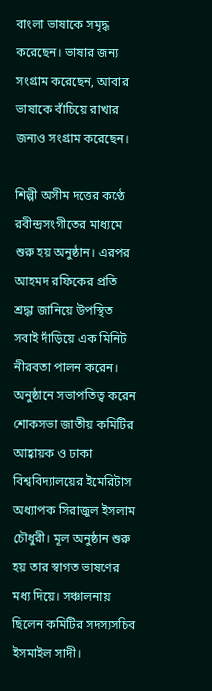বাংলা ভাষাকে সমৃদ্ধ করেছেন। ভাষার জন্য সংগ্রাম করেছেন, আবার ভাষাকে বাঁচিয়ে রাখার জন্যও সংগ্রাম করেছেন।

শিল্পী অসীম দত্তের কণ্ঠে রবীন্দ্রসংগীতের মাধ্যমে শুরু হয় অনুষ্ঠান। এরপর আহমদ রফিকের প্রতি শ্রদ্ধা জানিয়ে উপস্থিত সবাই দাঁড়িয়ে এক মিনিট নীরবতা পালন করেন। অনুষ্ঠানে সভাপতিত্ব করেন শোকসভা জাতীয় কমিটির আহ্বায়ক ও ঢাকা বিশ্ববিদ্যালয়ের ইমেরিটাস অধ্যাপক সিরাজুল ইসলাম চৌধুরী। মূল অনুষ্ঠান শুরু হয় তার স্বাগত ভাষণের মধ্য দিয়ে। সঞ্চালনায় ছিলেন কমিটির সদস্যসচিব ইসমাইল সাদী।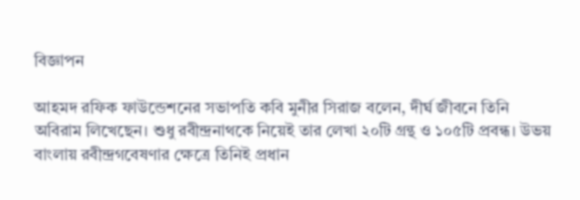বিজ্ঞাপন

আহমদ রফিক ফাউন্ডেশনের সভাপতি কবি মুনীর সিরাজ বলেন, দীর্ঘ জীবনে তিনি অবিরাম লিখেছেন। শুধু রবীন্দ্রনাথকে নিয়েই তার লেখা ২০টি গ্রন্থ ও ১০৫টি প্রবন্ধ। উভয় বাংলায় রবীন্দ্রগবেষণার ক্ষেত্রে তিনিই প্রধান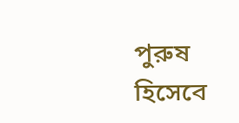পুরুষ হিসেবে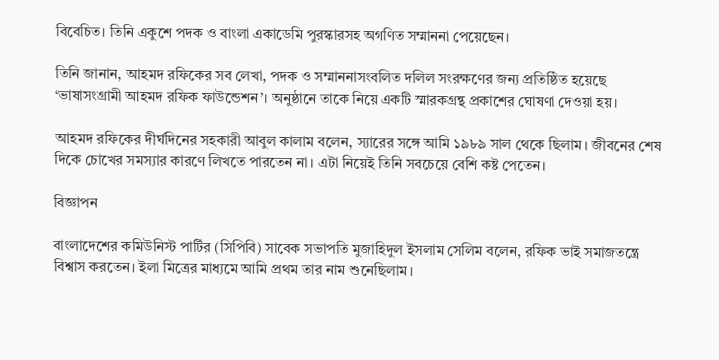বিবেচিত। তিনি একুশে পদক ও বাংলা একাডেমি পুরস্কারসহ অগণিত সম্মাননা পেয়েছেন।

তিনি জানান, আহমদ রফিকের সব লেখা, পদক ও সম্মাননাসংবলিত দলিল সংরক্ষণের জন্য প্রতিষ্ঠিত হয়েছে ‘ভাষাসংগ্রামী আহমদ রফিক ফাউন্ডেশন’। অনুষ্ঠানে তাকে নিয়ে একটি স্মারকগ্রন্থ প্রকাশের ঘোষণা দেওয়া হয়।

আহমদ রফিকের দীর্ঘদিনের সহকারী আবুল কালাম বলেন, স্যারের সঙ্গে আমি ১৯৮৯ সাল থেকে ছিলাম। জীবনের শেষ দিকে চোখের সমস্যার কারণে লিখতে পারতেন না। এটা নিয়েই তিনি সবচেয়ে বেশি কষ্ট পেতেন।

বিজ্ঞাপন

বাংলাদেশের কমিউনিস্ট পার্টির (সিপিবি) সাবেক সভাপতি মুজাহিদুল ইসলাম সেলিম বলেন, রফিক ভাই সমাজতন্ত্রে বিশ্বাস করতেন। ইলা মিত্রের মাধ্যমে আমি প্রথম তার নাম শুনেছিলাম।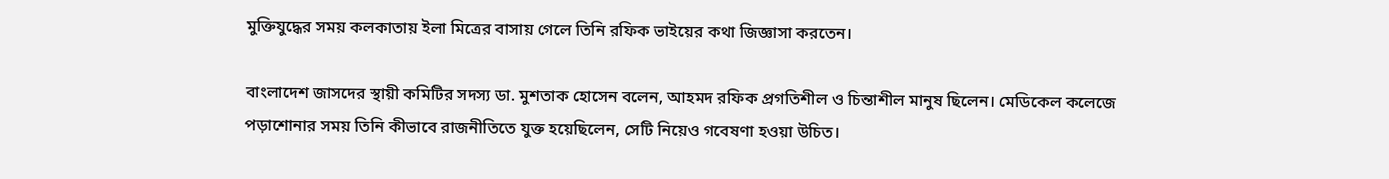মুক্তিযুদ্ধের সময় কলকাতায় ইলা মিত্রের বাসায় গেলে তিনি রফিক ভাইয়ের কথা জিজ্ঞাসা করতেন।

বাংলাদেশ জাসদের স্থায়ী কমিটির সদস্য ডা. মুশতাক হোসেন বলেন, আহমদ রফিক প্রগতিশীল ও চিন্তাশীল মানুষ ছিলেন। মেডিকেল কলেজে পড়াশোনার সময় তিনি কীভাবে রাজনীতিতে যুক্ত হয়েছিলেন, সেটি নিয়েও গবেষণা হওয়া উচিত।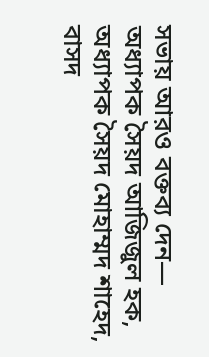সভায় আরও বক্তব্য দেন— অধ্যাপক সৈয়দ আজিজুল হক, অধ্যাপক সৈয়দ মোহাম্মদ শাহেদ, বাসদ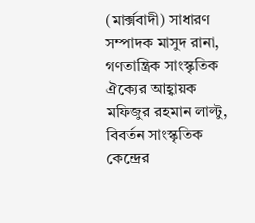(মার্ক্সবাদী) সাধারণ সম্পাদক মাসুদ রানা, গণতান্ত্রিক সাংস্কৃতিক ঐক্যের আহ্বায়ক মফিজুর রহমান লাল্টু, বিবর্তন সাংস্কৃতিক কেন্দ্রের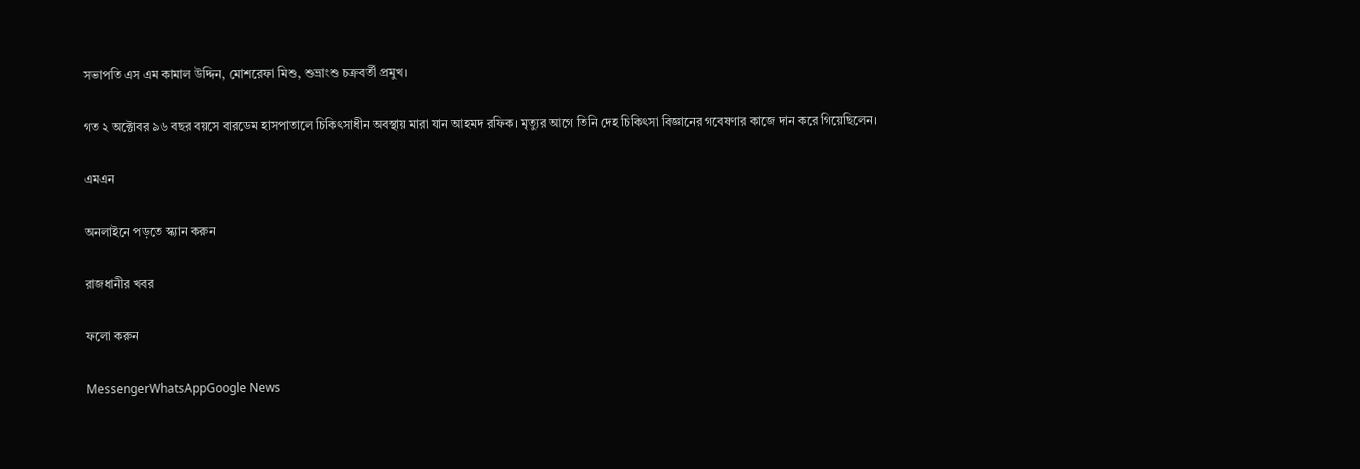সভাপতি এস এম কামাল উদ্দিন, মোশরেফা মিশু, শুভ্রাংশু চক্রবর্তী প্রমুখ।

গত ২ অক্টোবর ৯৬ বছর বয়সে বারডেম হাসপাতালে চিকিৎসাধীন অবস্থায় মারা যান আহমদ রফিক। মৃত্যুর আগে তিনি দেহ চিকিৎসা বিজ্ঞানের গবেষণার কাজে দান করে গিয়েছিলেন।

এমএন

অনলাইনে পড়তে স্ক্যান করুন

রাজধানীর খবর

ফলো করুন

MessengerWhatsAppGoogle News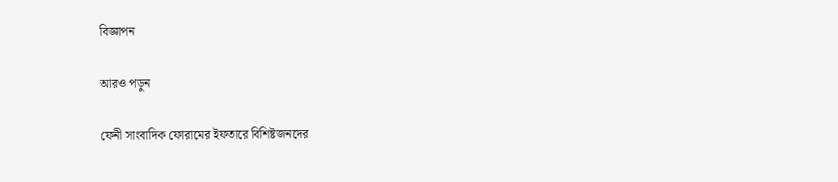বিজ্ঞাপন

আরও পড়ুন

ফেনী সাংবাদিক ফোরামের ইফতারে বিশিষ্টজনদের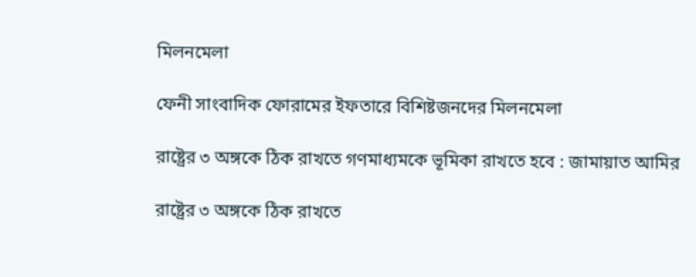মিলনমেলা

ফেনী সাংবাদিক ফোরামের ইফতারে বিশিষ্টজনদের মিলনমেলা

রাষ্ট্রের ৩ অঙ্গকে ঠিক রাখতে গণমাধ্যমকে ভূমিকা রাখতে হবে : জামায়াত আমির

রাষ্ট্রের ৩ অঙ্গকে ঠিক রাখতে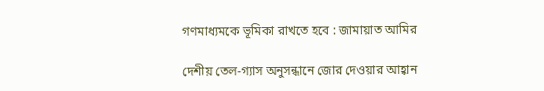গণমাধ্যমকে ভূমিকা রাখতে হবে : জামায়াত আমির

দেশীয় তেল-গ্যাস অনুসন্ধানে জোর দেওয়ার আহ্বান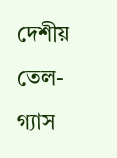দেশীয় তেল-গ্যাস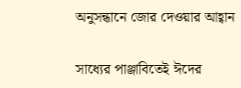অনুসন্ধানে জোর দেওয়ার আহ্বান

সাধ্যের পাঞ্জাবিতেই ঈদের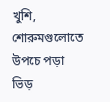খুশি, শোরুমগুলোতে উপচে পড়া ভিড়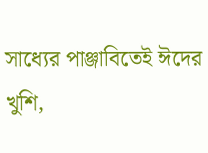সাধ্যের পাঞ্জাবিতেই ঈদের খুশি,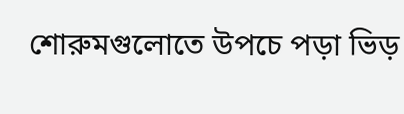শোরুমগুলোতে উপচে পড়া ভিড়